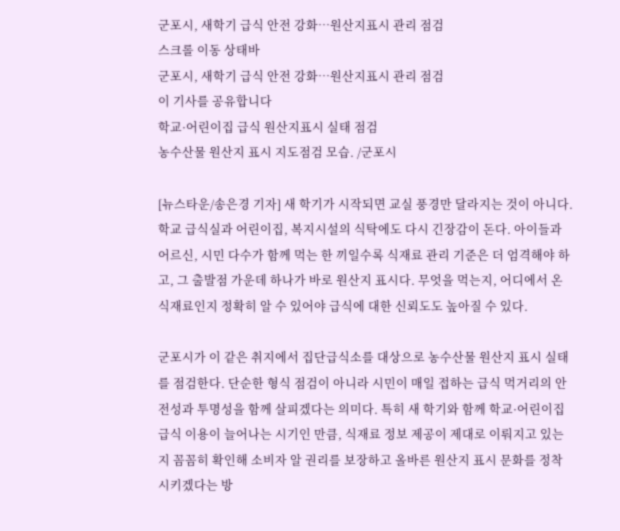군포시, 새학기 급식 안전 강화…원산지표시 관리 점검
스크롤 이동 상태바
군포시, 새학기 급식 안전 강화…원산지표시 관리 점검
이 기사를 공유합니다
학교·어린이집 급식 원산지표시 실태 점검
농수산물 원산지 표시 지도점검 모습. /군포시

[뉴스타운/송은경 기자] 새 학기가 시작되면 교실 풍경만 달라지는 것이 아니다. 학교 급식실과 어린이집, 복지시설의 식탁에도 다시 긴장감이 돈다. 아이들과 어르신, 시민 다수가 함께 먹는 한 끼일수록 식재료 관리 기준은 더 엄격해야 하고, 그 출발점 가운데 하나가 바로 원산지 표시다. 무엇을 먹는지, 어디에서 온 식재료인지 정확히 알 수 있어야 급식에 대한 신뢰도도 높아질 수 있다.

군포시가 이 같은 취지에서 집단급식소를 대상으로 농수산물 원산지 표시 실태를 점검한다. 단순한 형식 점검이 아니라 시민이 매일 접하는 급식 먹거리의 안전성과 투명성을 함께 살피겠다는 의미다. 특히 새 학기와 함께 학교·어린이집 급식 이용이 늘어나는 시기인 만큼, 식재료 정보 제공이 제대로 이뤄지고 있는지 꼼꼼히 확인해 소비자 알 권리를 보장하고 올바른 원산지 표시 문화를 정착시키겠다는 방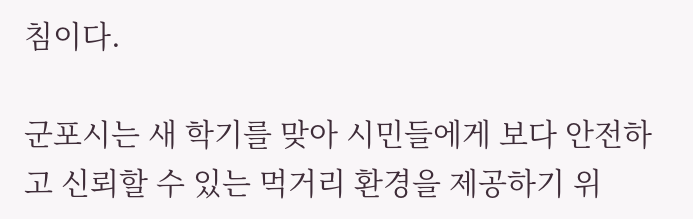침이다.

군포시는 새 학기를 맞아 시민들에게 보다 안전하고 신뢰할 수 있는 먹거리 환경을 제공하기 위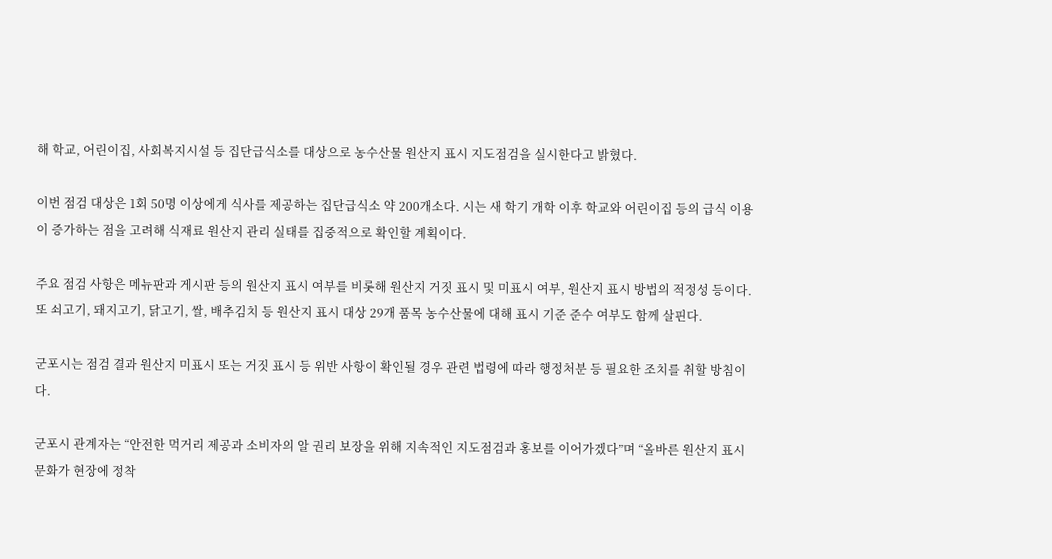해 학교, 어린이집, 사회복지시설 등 집단급식소를 대상으로 농수산물 원산지 표시 지도점검을 실시한다고 밝혔다.

이번 점검 대상은 1회 50명 이상에게 식사를 제공하는 집단급식소 약 200개소다. 시는 새 학기 개학 이후 학교와 어린이집 등의 급식 이용이 증가하는 점을 고려해 식재료 원산지 관리 실태를 집중적으로 확인할 계획이다.

주요 점검 사항은 메뉴판과 게시판 등의 원산지 표시 여부를 비롯해 원산지 거짓 표시 및 미표시 여부, 원산지 표시 방법의 적정성 등이다. 또 쇠고기, 돼지고기, 닭고기, 쌀, 배추김치 등 원산지 표시 대상 29개 품목 농수산물에 대해 표시 기준 준수 여부도 함께 살핀다.

군포시는 점검 결과 원산지 미표시 또는 거짓 표시 등 위반 사항이 확인될 경우 관련 법령에 따라 행정처분 등 필요한 조치를 취할 방침이다.

군포시 관계자는 “안전한 먹거리 제공과 소비자의 알 권리 보장을 위해 지속적인 지도점검과 홍보를 이어가겠다”며 “올바른 원산지 표시 문화가 현장에 정착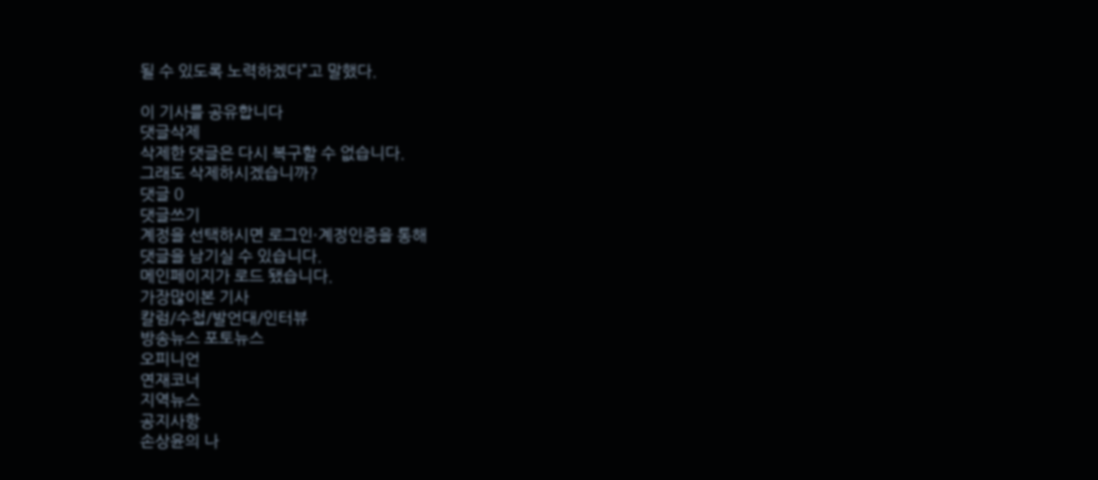될 수 있도록 노력하겠다”고 말했다.

이 기사를 공유합니다
댓글삭제
삭제한 댓글은 다시 복구할 수 없습니다.
그래도 삭제하시겠습니까?
댓글 0
댓글쓰기
계정을 선택하시면 로그인·계정인증을 통해
댓글을 남기실 수 있습니다.
메인페이지가 로드 됐습니다.
가장많이본 기사
칼럼/수첩/발언대/인터뷰
방송뉴스 포토뉴스
오피니언
연재코너
지역뉴스
공지사항
손상윤의 나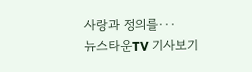사랑과 정의를···
뉴스타운TV 기사보기